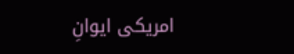امریکی ایوانِ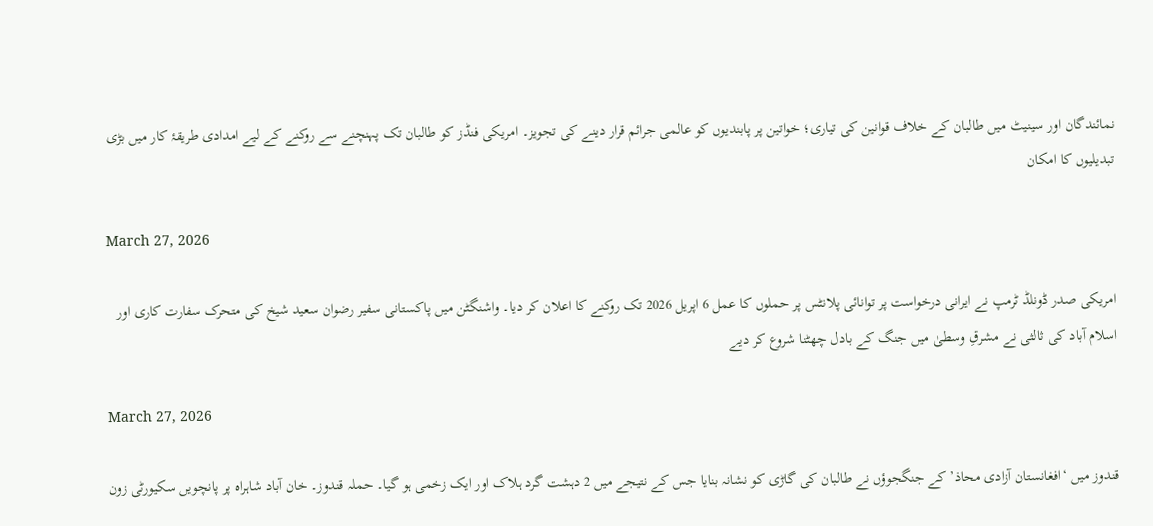نمائندگان اور سینیٹ میں طالبان کے خلاف قوانین کی تیاری؛ خواتین پر پابندیوں کو عالمی جرائم قرار دینے کی تجویز۔ امریکی فنڈز کو طالبان تک پہنچنے سے روکنے کے لیے امدادی طریقۂ کار میں بڑی تبدیلیوں کا امکان

March 27, 2026

امریکی صدر ڈونلڈ ٹرمپ نے ایرانی درخواست پر توانائی پلانٹس پر حملوں کا عمل 6 اپریل 2026 تک روکنے کا اعلان کر دیا۔ واشنگٹن میں پاکستانی سفیر رضوان سعید شیخ کی متحرک سفارت کاری اور اسلام آباد کی ثالثی نے مشرقِ وسطیٰ میں جنگ کے بادل چھٹنا شروع کر دیے

March 27, 2026

قندوز میں ‘افغانستان آزادی محاذ’ کے جنگجوؤں نے طالبان کی گاڑی کو نشانہ بنایا جس کے نتیجے میں 2 دہشت گرد ہلاک اور ایک زخمی ہو گیا۔ حملہ قندوز۔ خان آباد شاہراہ پر پانچویں سکیورٹی زون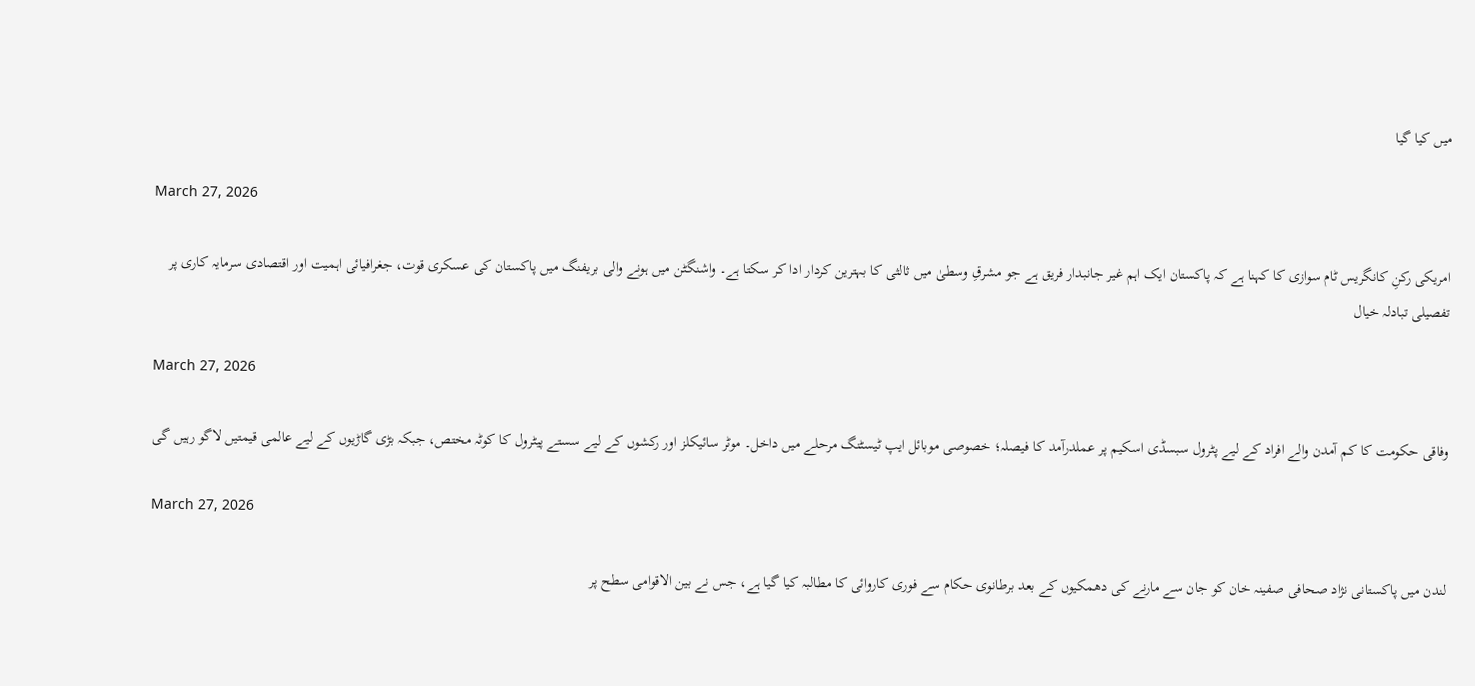میں کیا گیا

March 27, 2026

امریکی رکنِ کانگریس ٹام سوازی کا کہنا ہے کہ پاکستان ایک اہم غیر جانبدار فریق ہے جو مشرقِ وسطیٰ میں ثالثی کا بہترین کردار ادا کر سکتا ہے۔ واشنگٹن میں ہونے والی بریفنگ میں پاکستان کی عسکری قوت، جغرافیائی اہمیت اور اقتصادی سرمایہ کاری پر تفصیلی تبادلہ خیال

March 27, 2026

وفاقی حکومت کا کم آمدن والے افراد کے لیے پٹرول سبسڈی اسکیم پر عملدرآمد کا فیصلہ؛ خصوصی موبائل ایپ ٹیسٹنگ مرحلے میں داخل۔ موٹر سائیکلز اور رکشوں کے لیے سستے پیٹرول کا کوٹہ مختص، جبکہ بڑی گاڑیوں کے لیے عالمی قیمتیں لاگو رہیں گی

March 27, 2026

لندن میں پاکستانی نژاد صحافی صفینہ خان کو جان سے مارنے کی دھمکیوں کے بعد برطانوی حکام سے فوری کاروائی کا مطالبہ کیا گیا ہے، جس نے بین الاقوامی سطح پر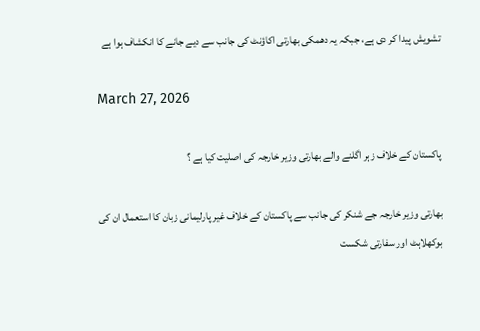تشویش پیدا کر دی ہے، جبکہ یہ دھمکی بھارتی اکاؤنٹ کی جانب سے دیے جانے کا انکشاف ہوا ہے

March 27, 2026

پاکستان کے خلاف زہر اگلنے والے بھارتی وزیر خارجہ کی اصلیت کیا ہے ؟

بھارتی وزیر خارجہ جے شنکر کی جانب سے پاکستان کے خلاف غیر پارلیمانی زبان کا استعمال ان کی بوکھلاہٹ اور سفارتی شکست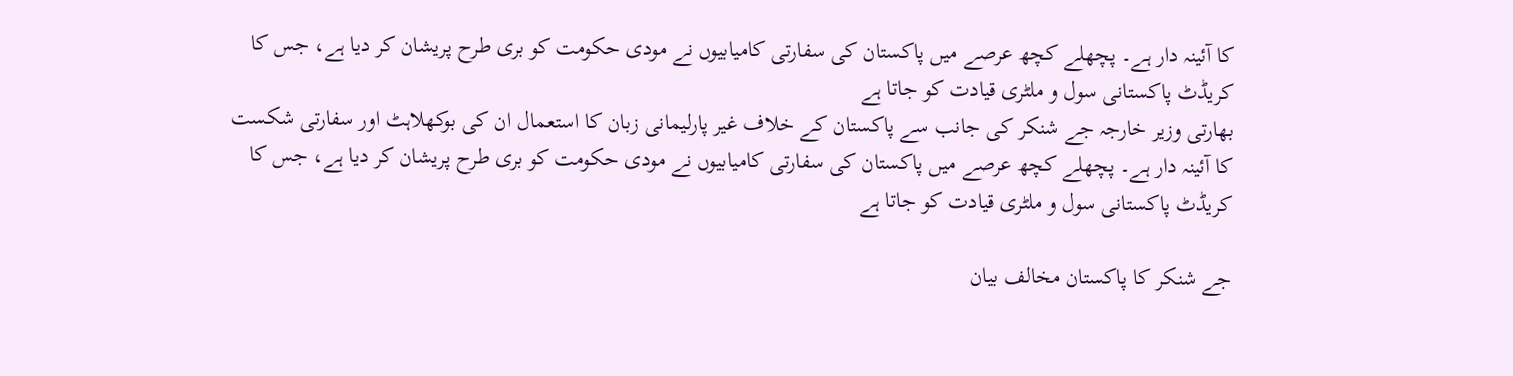کا آئینہ دار ہے۔ پچھلے کچھ عرصے میں پاکستان کی سفارتی کامیابیوں نے مودی حکومت کو بری طرح پریشان کر دیا ہے، جس کا کریڈٹ پاکستانی سول و ملٹری قیادت کو جاتا ہے
بھارتی وزیر خارجہ جے شنکر کی جانب سے پاکستان کے خلاف غیر پارلیمانی زبان کا استعمال ان کی بوکھلاہٹ اور سفارتی شکست کا آئینہ دار ہے۔ پچھلے کچھ عرصے میں پاکستان کی سفارتی کامیابیوں نے مودی حکومت کو بری طرح پریشان کر دیا ہے، جس کا کریڈٹ پاکستانی سول و ملٹری قیادت کو جاتا ہے

جے شنکر کا پاکستان مخالف بیان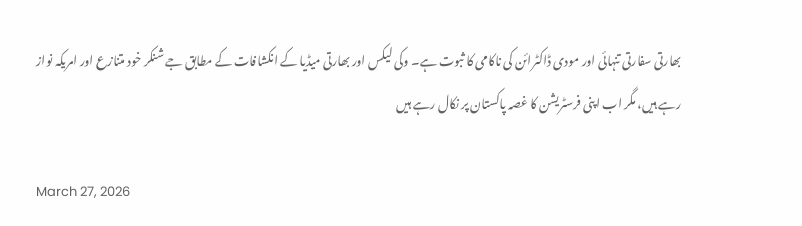بھارتی سفارتی تنہائی اور مودی ڈاکٹرائن کی ناکامی کا ثبوت ہے۔ وکی لیکس اور بھارتی میڈیا کے انکشافات کے مطابق جے شنکر خود متنازع اور امریکہ نواز رہے ہیں، مگر اب اپنی فرسٹریشن کا غصہ پاکستان پر نکال رہے ہیں

March 27, 2026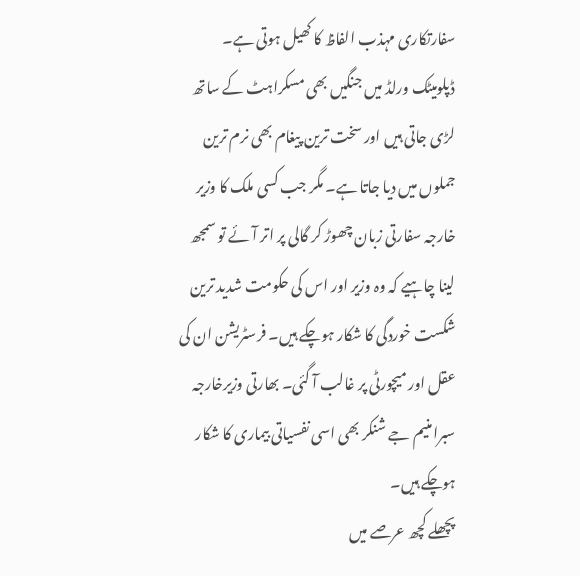سفارتکاری مہذب الفاظ کا کھیل ہوتی ہے۔ ڈپلومیٹک ورلڈ میں جنگیں بھی مسکراہٹ کے ساتھ لڑی جاتی ہیں اور سخت ترین پیغام بھی نرم ترین جملوں میں دیا جاتا ہے۔ مگر جب کسی ملک کا وزیر خارجہ سفارتی زبان چھوڑ کر گالی پر اتر آئے تو سمجھ لینا چاہیے کہ وہ وزیر اور اس کی حکومت شدید ترین شکست خوردگی کا شکار ہوچکے ہیں۔ فرسٹریشن ان کی عقل اور میچورٹی پر غالب آ گئی۔ بھارتی وزیرخارجہ سبرامنیم جے شنکر بھی اسی نفسیاتی بیماری کا شکار ہوچکے ہیں۔
پچھلے کچھ عرصے میں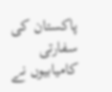پاکستان کی سفارتی کامیابیوں نے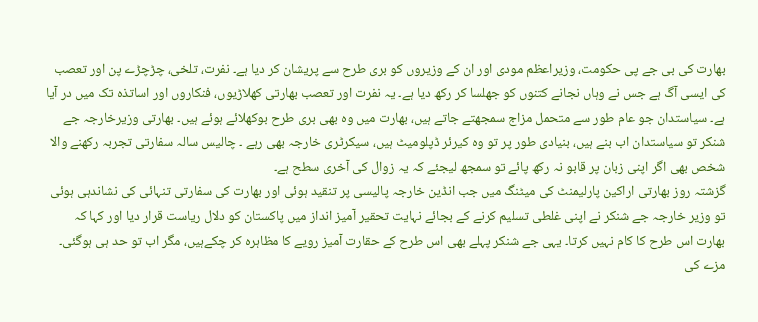بھارت کی بی جے پی حکومت، وزیراعظم مودی اور ان کے وزیروں کو بری طرح سے پریشان کر دیا ہے۔ نفرت، تلخی، چڑچڑے پن اور تعصب کی ایسی آگ ہے جس نے وہاں نجانے کتنوں کو جھلسا کر رکھ دیا ہے۔ یہ نفرت اور تعصب بھارتی کھلاڑیوں، فنکاروں اور اساتذہ تک میں در آیا ہے۔ سیاستدان جو عام طور سے متحمل مزاج سمجھتے جاتے ہیں، بھارت میں وہ بھی بری طرح بوکھلائے ہوئے ہیں۔ بھارتی وزیرخارجہ جے شنکر تو سیاستدان اب بنے ہیں، بنیادی طور پر تو وہ کیرئر ڈپلومیٹ ہیں، سیکرٹری خارجہ بھی رہے ۔ چالیس سالہ سفارتی تجربہ رکھنے والا شخص بھی اگر اپنی زبان پر قابو نہ رکھ پائے تو سمجھ لیجئے کہ یہ زوال کی آخری سطح ہے۔
گزشتہ روز بھارتی اراکین پارلیمنٹ کی میٹنگ میں جب انڈین خارجہ پالیسی پر تنقید ہوئی اور بھارت کی سفارتی تنہائی کی نشاندہی ہوئی تو وزیر خارجہ جے شنکر نے اپنی غلطی تسلیم کرنے کے بجائے نہایت تحقیر آمیز انداز میں پاکستان کو دلال ریاست قرار دیا اور کہا کہ بھارت اس طرح کا کام نہیں کرتا۔ یہی جے شنکر پہلے بھی اس طرح کے حقارت آمیز رویے کا مظاہرہ کر چکےہیں، مگر اب تو حد ہی ہوگئی۔
مزے کی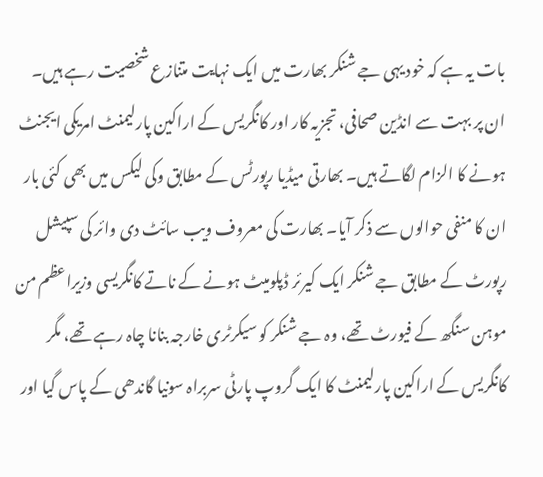بات یہ ہے کہ خود یہی جے شنکر بھارت میں ایک نہایت متنازع شخصیت رہے ہیں۔ ان پر بہت سے انڈین صحافی، تجزیہ کار اور کانگریس کے اراکین پارلیمنٹ امریکی ایجنٹ ہونے کا الزام لگاتے ہیں۔ بھارتی میڈیا رپورٹس کے مطابق وکی لیکس میں بھی کئی بار ان کا منفی حوالوں سے ذکر آیا۔ بھارت کی معروف ویب سائٹ دی وائر کی سپیشل رپورٹ کے مطابق جے شنکر ایک کیرئر ڈپلومیٹ ہونے کے ناتے کانگریسی وزیراعظم من موہن سنگھ کے فیورٹ تھے، وہ جے شنکر کو سیکرٹری خارجہ بنانا چاہ رہے تھے، مگر کانگریس کے اراکین پارلیمنٹ کا ایک گروپ پارٹی سربراہ سونیا گاندھی کے پاس گیا اور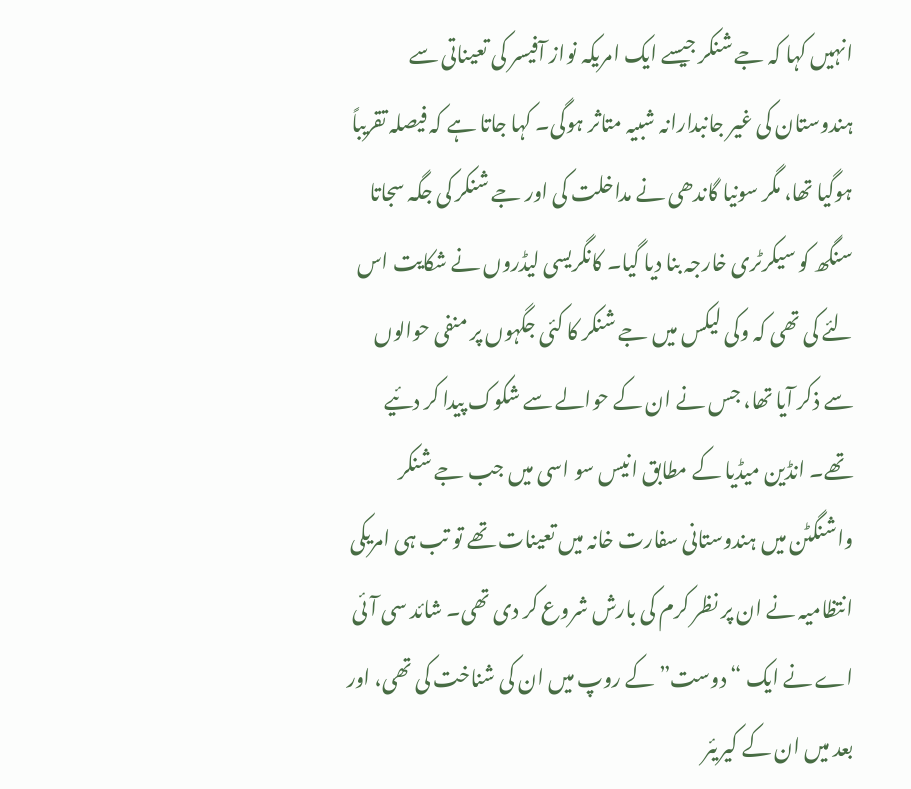انہیں کہا کہ جے شنکر جیسے ایک امریکہ نواز آفیسر کی تعیناتی سے ہندوستان کی غیر جانبدارانہ شبیہ متاثر ہوگی۔ کہا جاتا ہے کہ فیصلہ تقریباً ہوگیا تھا، مگر سونیا گاندھی نے مداخلت کی اور جے شنکر کی جگہ سجاتا سنگھ کو سیکرٹری خارجہ بنا دیا گیا۔ کانگریسی لیڈروں نے شکایت اس لئے کی تھی کہ وکی لیکس میں جے شنکر کا کئی جگہوں پر منفی حوالوں سے ذکر آیا تھا، جس نے ان کے حوالے سے شکوک پیدا کر دئیے تھے۔ انڈین میڈیا کے مطابق انیس سو اسی میں جب جے شنکر واشنگٹن میں ہندوستانی سفارت خانہ میں تعینات تھے تو تب ہی امریکی انتظامیہ نے ان پر نظر کرم کی بارش شروع کر دی تھی۔ شائد سی آئی اے نے ایک “دوست” کے روپ میں ان کی شناخت کی تھی، اور بعد میں ان کے کیریئر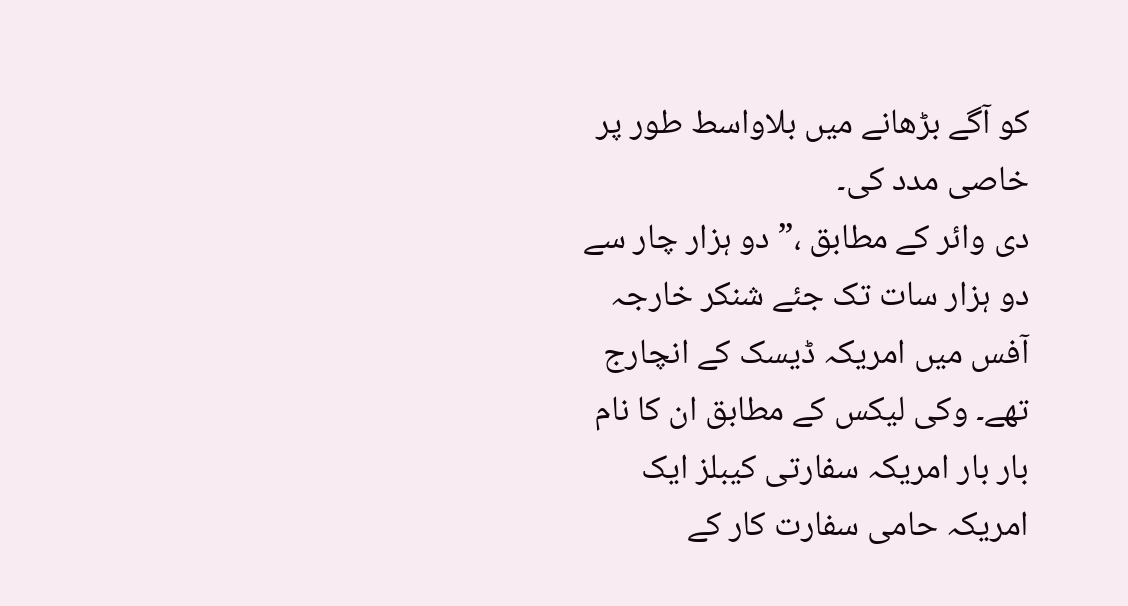کو آگے بڑھانے میں بلاواسط طور پر خاصی مدد کی۔
دی وائر کے مطابق ،” دو ہزار چار سے دو ہزار سات تک جئے شنکر خارجہ آفس میں امریکہ ڈیسک کے انچارج تھے۔ وکی لیکس کے مطابق ان کا نام بار بار امریکہ سفارتی کیبلز ایک امریکہ حامی سفارت کار کے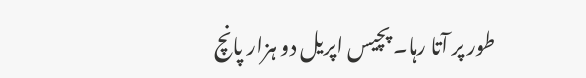طور پر آتا رہا۔ پچیس اپریل دو ہزار پانچ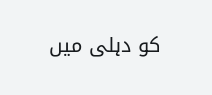کو دہلی میں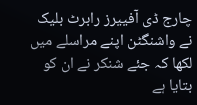چارج ڈی آفییرز رابرٹ بلیک نے واشنگٹن اپنے مراسلے میں لکھا کہ جئے شنکر نے ان کو بتایا ہے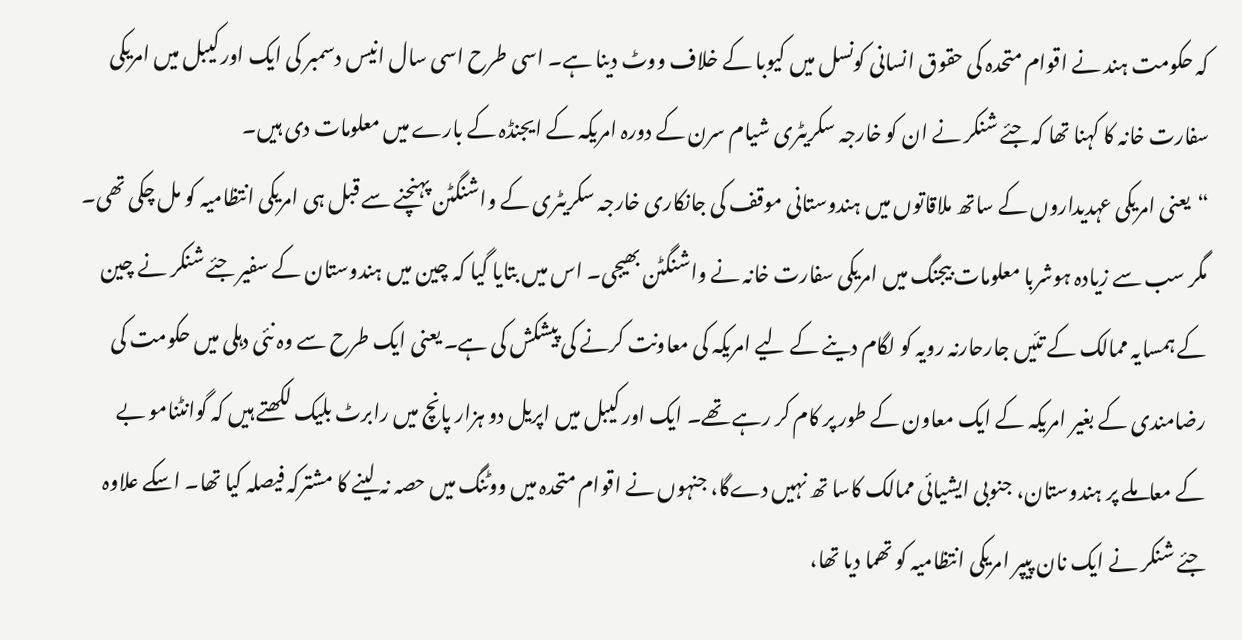کہ حکومت ہند نے اقوام متحدہ کی حقوق انسانی کونسل میں کیوبا کے خلاف ووٹ دینا ہے۔ اسی طرح اسی سال انیس دسمبر کی ایک اور کیبل میں امریکی سفارت خانہ کا کہنا تھا کہ جئے شنکر نے ان کو خارجہ سکریٹری شیام سرن کے دورہ امریکہ کے ایجنڈہ کے بارے میں معلومات دی ہیں۔
“یعنی امریکی عہدیداروں کے ساتھ ملاقاتوں میں ہندوستانی موقف کی جانکاری خارجہ سکریٹری کے واشنگٹن پہنچنے سے قبل ہی امریکی انتظامیہ کو مل چکی تھی۔ مگر سب سے زیادہ ہوشربا معلومات بیجنگ میں امریکی سفارت خانہ نے واشنگٹن بھیجی۔ اس میں بتایا گیا کہ چین میں ہندوستان کے سفیر جئے شنکر نے چین کے ہمسایہ ممالک کے تئیں جارحارنہ رویہ کو لگام دینے کے لیے امریکہ کی معاونت کرنے کی پیشکش کی ہے۔ یعنی ایک طرح سے وہ نئی دہلی میں حکومت کی رضامندی کے بغیر امریکہ کے ایک معاون کے طور پر کام کر رہے تھے۔ ایک اور کیبل میں اپریل دو ہزار پانچ میں رابرٹ بلیک لکھتے ہیں کہ گوانٹنامو بے کے معاملے پر ہندوستان، جنوبی ایشیائی ممالک کاسا تھ نہیں دےگا، جنہوں نے اقوام متحدہ میں ووٹنگ میں حصہ نہ لینے کا مشترکہ فیصلہ کیا تھا۔ اسکے علاوہ جئے شنکر نے ایک نان پیپر امریکی انتظامیہ کو تھما دیا تھا،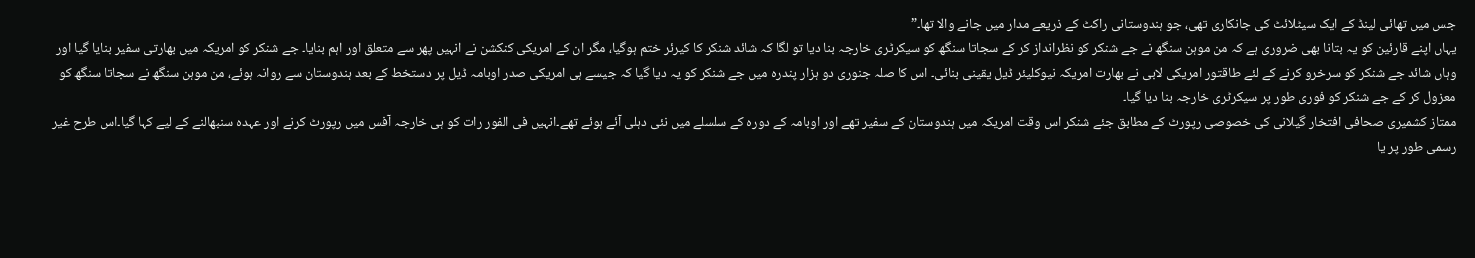جس میں تھائی لینڈ کے ایک سیٹلائٹ کی جانکاری تھی، جو ہندوستانی راکٹ کے ذریعے مدار میں جانے والا تھا۔”
یہاں اپنے قارئین کو یہ بتانا بھی ضروری ہے کہ من موہن سنگھ نے جے شنکر کو نظرانداز کر کے سجاتا سنگھ کو سیکرٹری خارجہ بنا دیا تو لگا کہ شائد شنکر کا کیرئر ختم ہوگیا، مگر ان کے امریکی کنکشن نے انہیں پھر سے متعلق اور اہم بنایا۔ جے شنکر کو امریکہ میں بھارتی سفیر بنایا گیا اور وہاں شائد جے شنکر کو سرخرو کرنے کے لئے طاقتور امریکی لابی نے بھارت امریکہ نیوکلیئر ڈیل یقینی بنائی۔ اس کا صلہ جنوری دو ہزار پندرہ میں جے شنکر کو یہ دیا گیا کہ جیسے ہی امریکی صدر اوبامہ ڈیل پر دستخط کے بعد ہندوستان سے روانہ ہوئے، من موہن سنگھ نے سجاتا سنگھ کو معزول کر کے جے شنکر کو فوری طور پر سیکرٹری خارجہ بنا دیا گیا۔
ممتاز کشمیری صحافی افتخار گیلانی کی خصوصی رپورٹ کے مطابق جئے شنکر اس وقت امریکہ میں ہندوستان کے سفیر تھے اور اوبامہ کے دورہ کے سلسلے میں نئی دہلی آئے ہوئے تھے۔انہیں فی الفور رات کو ہی خارجہ آفس میں رپورٹ کرنے اور عہدہ سنبھالنے کے لیے کہا گیا۔اس طرح غیر رسمی طور پر یا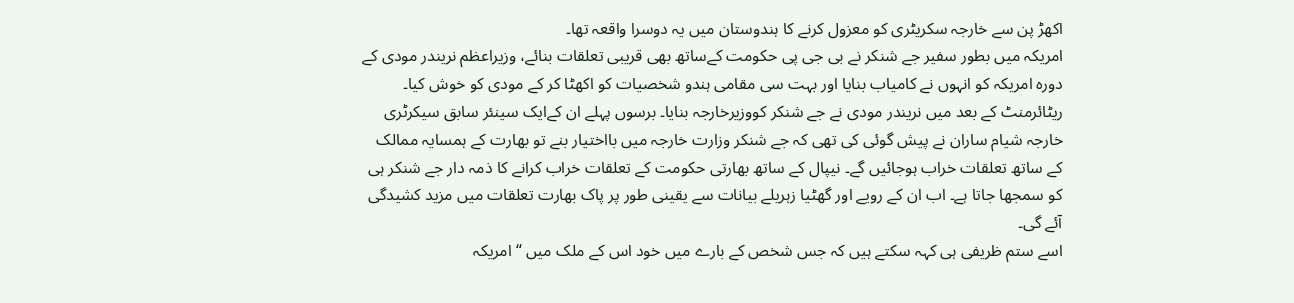اکھڑ پن سے خارجہ سکریٹری کو معزول کرنے کا ہندوستان میں یہ دوسرا واقعہ تھا۔
امریکہ میں بطور سفیر جے شنکر نے بی جی پی حکومت کےساتھ بھی قریبی تعلقات بنائے، وزیراعظم نریندر مودی کے دورہ امریکہ کو انہوں نے کامیاب بنایا اور بہت سی مقامی ہندو شخصیات کو اکھٹا کر کے مودی کو خوش کیا۔ ریٹائرمنٹ کے بعد میں نریندر مودی نے جے شنکر کووزیرخارجہ بنایا۔ برسوں پہلے ان کےایک سینئر سابق سیکرٹری خارجہ شیام ساران نے پیش گوئی کی تھی کہ جے شنکر وزارت خارجہ میں بااختیار بنے تو بھارت کے ہمسایہ ممالک کے ساتھ تعلقات خراب ہوجائیں گے۔ نیپال کے ساتھ بھارتی حکومت کے تعلقات خراب کرانے کا ذمہ دار جے شنکر ہی کو سمجھا جاتا ہے۔ اب ان کے رویے اور گھٹیا زہریلے بیانات سے یقینی طور پر پاک بھارت تعلقات میں مزید کشیدگی آئے گی۔
اسے ستم ظریفی ہی کہہ سکتے ہیں کہ جس شخص کے بارے میں خود اس کے ملک میں “امریکہ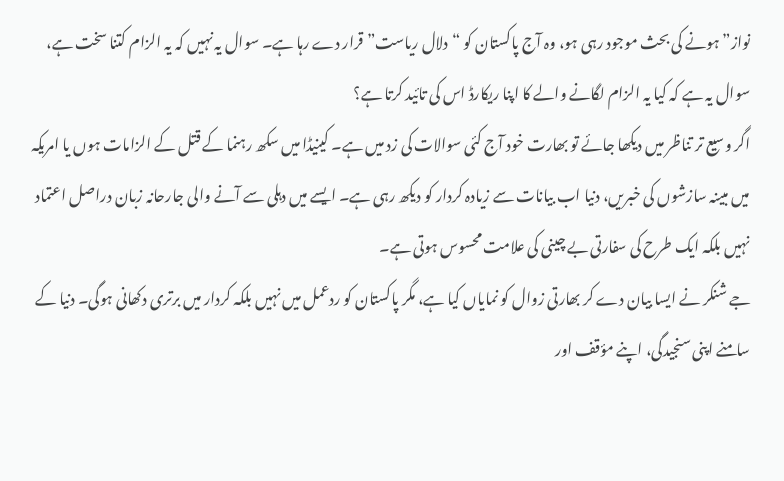نواز” ہونے کی بحث موجود رہی ہو، وہ آج پاکستان کو “دلال ریاست” قرار دے رہا ہے۔ سوال یہ نہیں کہ یہ الزام کتنا سخت ہے، سوال یہ ہے کہ کیا یہ الزام لگانے والے کا اپنا ریکارڈ اس کی تائید کرتا ہے؟
اگر وسیع تر تناظر میں دیکھا جائے تو بھارت خود آج کئی سوالات کی زد میں ہے۔ کینیڈا میں سکھ رہنما کے قتل کے الزامات ہوں یا امریکہ میں مبینہ سازشوں کی خبریں، دنیا اب بیانات سے زیادہ کردار کو دیکھ رہی ہے۔ ایسے میں دہلی سے آنے والی جارحانہ زبان دراصل اعتماد نہیں بلکہ ایک طرح کی سفارتی بے چینی کی علامت محسوس ہوتی ہے۔
جے شنکر نے ایسا بیان دے کر بھارتی زوال کو نمایاں کیا ہے، مگر پاکستان کو ردعمل میں نہیں بلکہ کردار میں برتری دکھانی ہوگی۔ دنیا کے سامنے اپنی سنجیدگی، اپنے مؤقف اور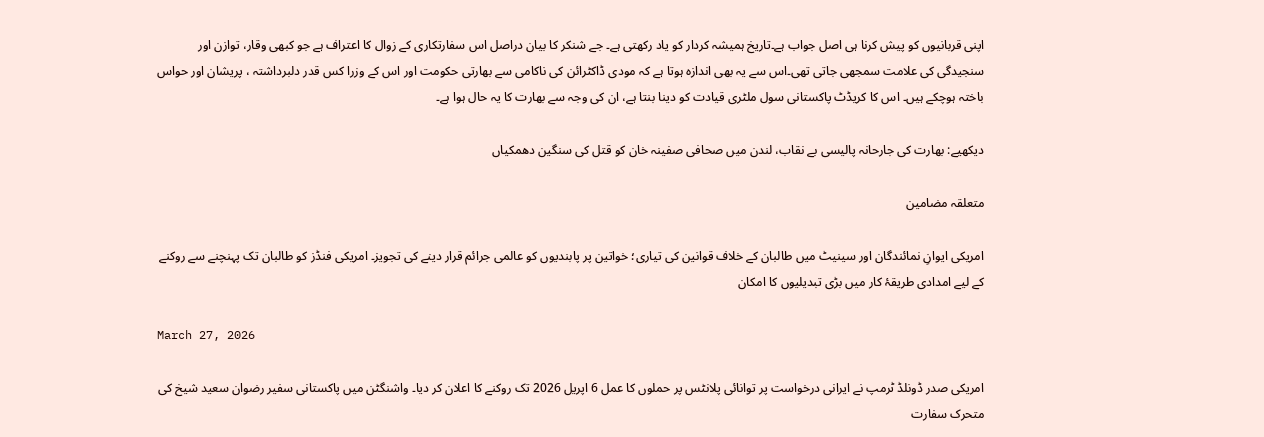اپنی قربانیوں کو پیش کرنا ہی اصل جواب ہے۔تاریخ ہمیشہ کردار کو یاد رکھتی ہے۔ جے شنکر کا بیان دراصل اس سفارتکاری کے زوال کا اعتراف ہے جو کبھی وقار، توازن اور سنجیدگی کی علامت سمجھی جاتی تھی۔اس سے یہ بھی اندازہ ہوتا ہے کہ مودی ڈاکٹرائن کی ناکامی سے بھارتی حکومت اور اس کے وزرا کس قدر دلبرداشتہ ، پریشان اور حواس باختہ ہوچکے ہیں۔ اس کا کریڈٹ پاکستانی سول ملٹری قیادت کو دینا بنتا ہے، ان کی وجہ سے بھارت کا یہ حال ہوا ہے۔

دیکھیے: بھارت کی جارحانہ پالیسی بے نقاب، لندن میں صحافی صفینہ خان کو قتل کی سنگین دھمکیاں

متعلقہ مضامین

امریکی ایوانِ نمائندگان اور سینیٹ میں طالبان کے خلاف قوانین کی تیاری؛ خواتین پر پابندیوں کو عالمی جرائم قرار دینے کی تجویز۔ امریکی فنڈز کو طالبان تک پہنچنے سے روکنے کے لیے امدادی طریقۂ کار میں بڑی تبدیلیوں کا امکان

March 27, 2026

امریکی صدر ڈونلڈ ٹرمپ نے ایرانی درخواست پر توانائی پلانٹس پر حملوں کا عمل 6 اپریل 2026 تک روکنے کا اعلان کر دیا۔ واشنگٹن میں پاکستانی سفیر رضوان سعید شیخ کی متحرک سفارت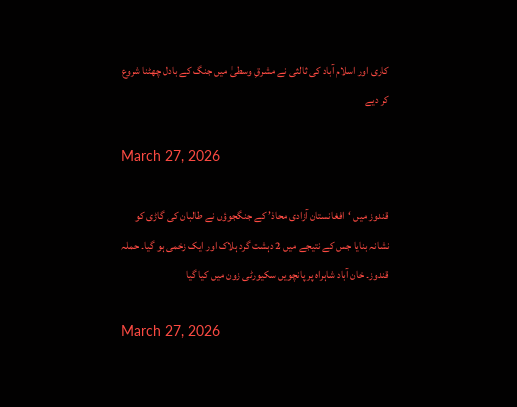کاری اور اسلام آباد کی ثالثی نے مشرقِ وسطیٰ میں جنگ کے بادل چھٹنا شروع کر دیے

March 27, 2026

قندوز میں ‘افغانستان آزادی محاذ’ کے جنگجوؤں نے طالبان کی گاڑی کو نشانہ بنایا جس کے نتیجے میں 2 دہشت گرد ہلاک اور ایک زخمی ہو گیا۔ حملہ قندوز۔ خان آباد شاہراہ پر پانچویں سکیورٹی زون میں کیا گیا

March 27, 2026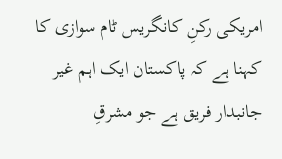امریکی رکنِ کانگریس ٹام سوازی کا کہنا ہے کہ پاکستان ایک اہم غیر جانبدار فریق ہے جو مشرقِ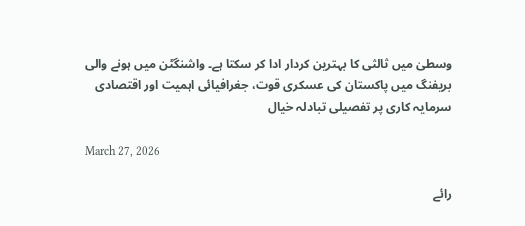وسطیٰ میں ثالثی کا بہترین کردار ادا کر سکتا ہے۔ واشنگٹن میں ہونے والی بریفنگ میں پاکستان کی عسکری قوت، جغرافیائی اہمیت اور اقتصادی سرمایہ کاری پر تفصیلی تبادلہ خیال

March 27, 2026

رائے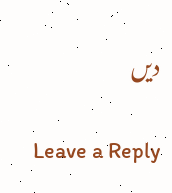دیں

Leave a Reply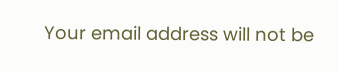Your email address will not be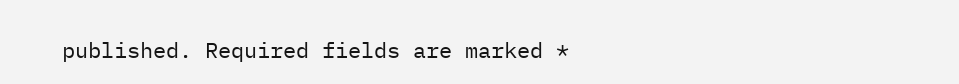published. Required fields are marked *